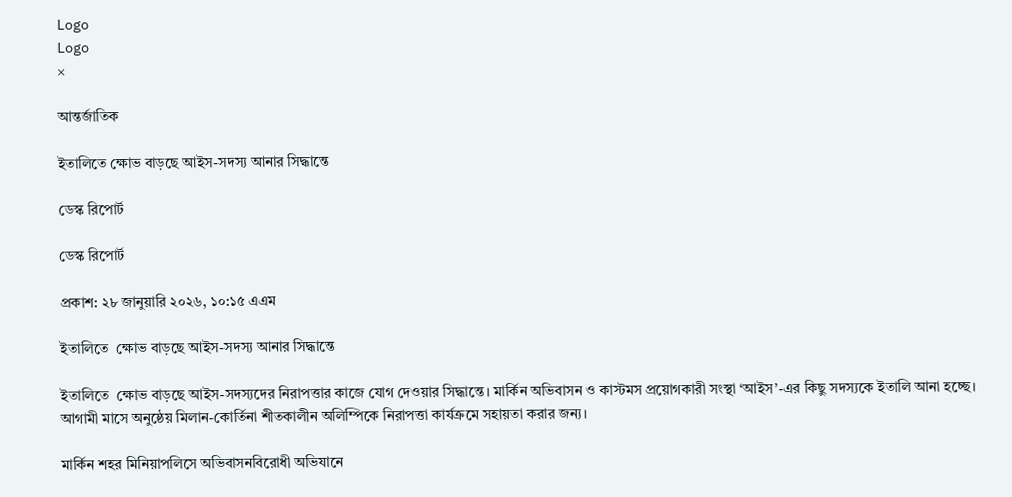Logo
Logo
×

আন্তর্জাতিক

ইতালিতে ক্ষোভ বাড়ছে আইস-সদস্য আনার সিদ্ধান্তে

ডেস্ক রিপোর্ট

ডেস্ক রিপোর্ট

প্রকাশ: ২৮ জানুয়ারি ২০২৬, ১০:১৫ এএম

ইতালিতে  ক্ষোভ বাড়ছে আইস-সদস্য আনার সিদ্ধান্তে

ইতালিতে  ক্ষোভ বাড়ছে আইস-সদস্যদের নিরাপত্তার কাজে যোগ দেওয়ার সিদ্ধান্তে। মার্কিন অভিবাসন ও কাস্টমস প্রয়োগকারী সংস্থা ‘আইস’-এর কিছু সদস্যকে ইতালি আনা হচ্ছে। আগামী মাসে অনুষ্ঠেয় মিলান-কোর্তিনা শীতকালীন অলিম্পিকে নিরাপত্তা কার্যক্রমে সহায়তা করার জন্য।

মার্কিন শহর মিনিয়াপলিসে অভিবাসনবিরোধী অভিযানে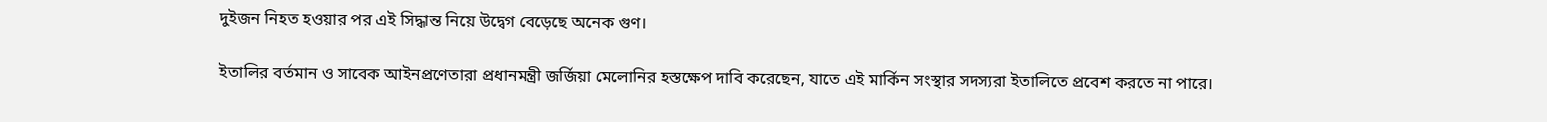দুইজন নিহত হওয়ার পর এই সিদ্ধান্ত নিয়ে উদ্বেগ বেড়েছে অনেক গুণ।

ইতালির বর্তমান ও সাবেক আইনপ্রণেতারা প্রধানমন্ত্রী জর্জিয়া মেলোনির হস্তক্ষেপ দাবি করেছেন, যাতে এই মার্কিন সংস্থার সদস্যরা ইতালিতে প্রবেশ করতে না পারে।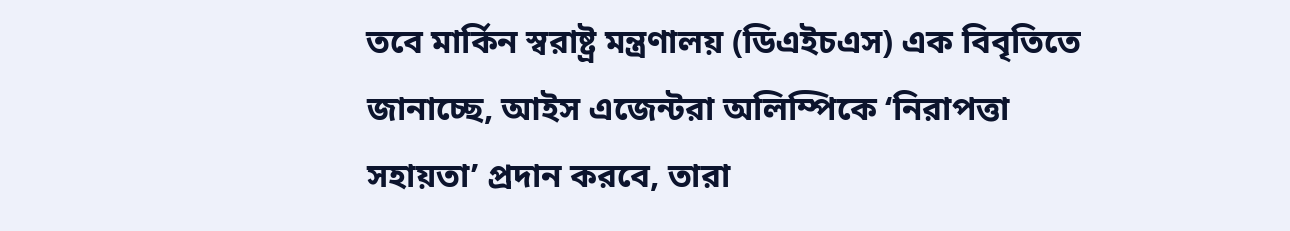তবে মার্কিন স্বরাষ্ট্র মন্ত্রণালয় (ডিএইচএস) এক বিবৃতিতে জানাচ্ছে, আইস এজেন্টরা অলিম্পিকে ‘নিরাপত্তা সহায়তা’ প্রদান করবে, তারা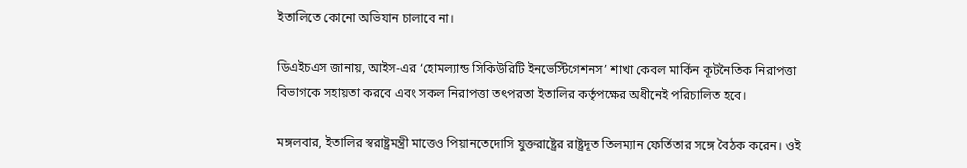ইতালিতে কোনো অভিযান চালাবে না।

ডিএইচএস জানায়, আইস-এর ‘হোমল্যান্ড সিকিউরিটি ইনভেস্টিগেশনস’ শাখা কেবল মার্কিন কূটনৈতিক নিরাপত্তা বিভাগকে সহায়তা করবে এবং সকল নিরাপত্তা তৎপরতা ইতালির কর্তৃপক্ষের অধীনেই পরিচালিত হবে।

মঙ্গলবার, ইতালির স্বরাষ্ট্রমন্ত্রী মাত্তেও পিয়ানতেদোসি যুক্তরাষ্ট্রের রাষ্ট্রদূত তিলম্যান ফের্তিতার সঙ্গে বৈঠক করেন। ওই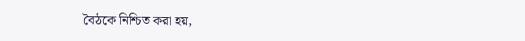বৈঠকে নিশ্চিত করা হয়,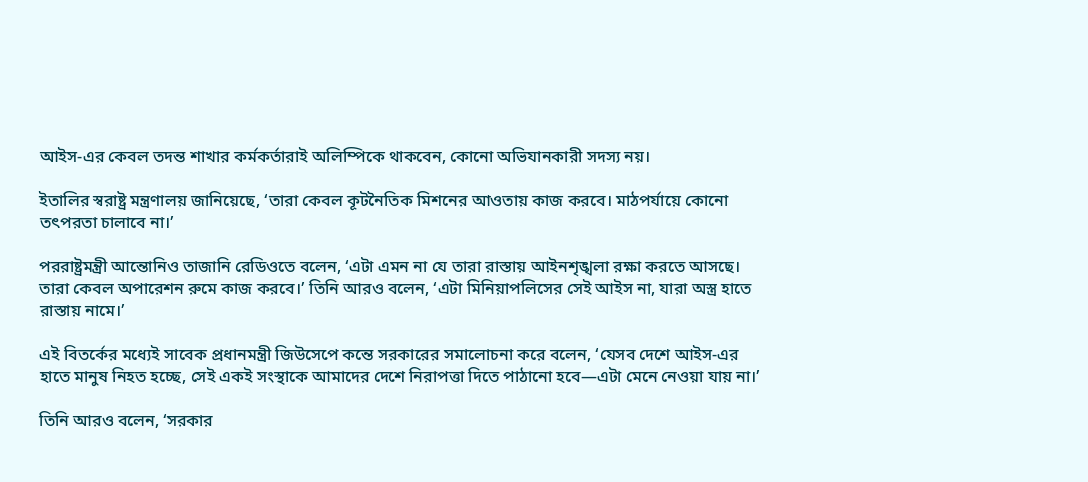আইস-এর কেবল তদন্ত শাখার কর্মকর্তারাই অলিম্পিকে থাকবেন, কোনো অভিযানকারী সদস্য নয়।

ইতালির স্বরাষ্ট্র মন্ত্রণালয় জানিয়েছে, ‘তারা কেবল কূটনৈতিক মিশনের আওতায় কাজ করবে। মাঠপর্যায়ে কোনো তৎপরতা চালাবে না।’

পররাষ্ট্রমন্ত্রী আন্তোনিও তাজানি রেডিওতে বলেন, ‘এটা এমন না যে তারা রাস্তায় আইনশৃঙ্খলা রক্ষা করতে আসছে। তারা কেবল অপারেশন রুমে কাজ করবে।’ তিনি আরও বলেন, ‘এটা মিনিয়াপলিসের সেই আইস না, যারা অস্ত্র হাতে রাস্তায় নামে।’

এই বিতর্কের মধ্যেই সাবেক প্রধানমন্ত্রী জিউসেপে কন্তে সরকারের সমালোচনা করে বলেন, ‘যেসব দেশে আইস-এর হাতে মানুষ নিহত হচ্ছে, সেই একই সংস্থাকে আমাদের দেশে নিরাপত্তা দিতে পাঠানো হবে—এটা মেনে নেওয়া যায় না।’

তিনি আরও বলেন, ‘সরকার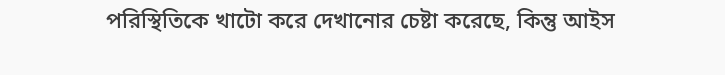পরিস্থিতিকে খাটো করে দেখানোর চেষ্টা করেছে, কিন্তু আইস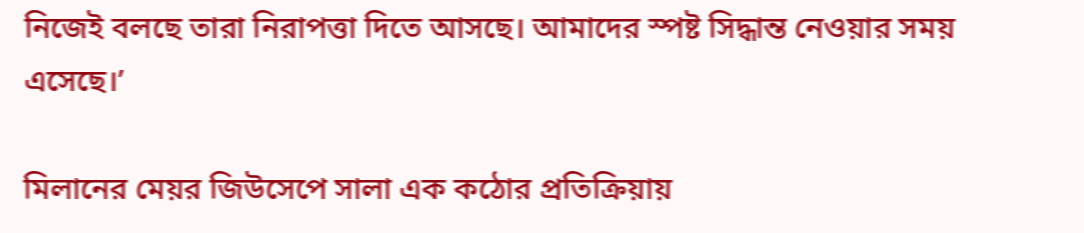নিজেই বলছে তারা নিরাপত্তা দিতে আসছে। আমাদের স্পষ্ট সিদ্ধান্ত নেওয়ার সময় এসেছে।’

মিলানের মেয়র জিউসেপে সালা এক কঠোর প্রতিক্রিয়ায়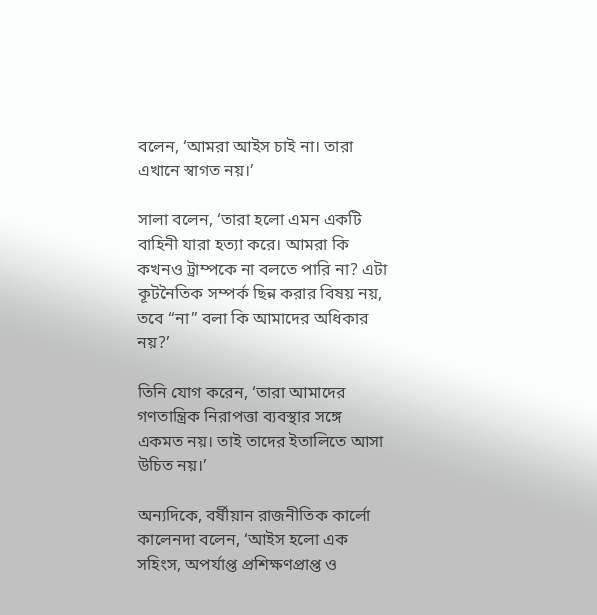বলেন, ‘আমরা আইস চাই না। তারা এখানে স্বাগত নয়।’

সালা বলেন, ‘তারা হলো এমন একটি বাহিনী যারা হত্যা করে। আমরা কি কখনও ট্রাম্পকে না বলতে পারি না? এটা কূটনৈতিক সম্পর্ক ছিন্ন করার বিষয় নয়, তবে “না” বলা কি আমাদের অধিকার নয়?’

তিনি যোগ করেন, ‘তারা আমাদের গণতান্ত্রিক নিরাপত্তা ব্যবস্থার সঙ্গে একমত নয়। তাই তাদের ইতালিতে আসা উচিত নয়।’

অন্যদিকে, বর্ষীয়ান রাজনীতিক কার্লো কালেনদা বলেন, ‘আইস হলো এক সহিংস, অপর্যাপ্ত প্রশিক্ষণপ্রাপ্ত ও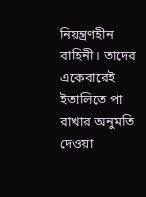নিয়ন্ত্রণহীন বাহিনী। তাদের একেবারেই ইতালিতে পা রাখার অনুমতি দেওয়া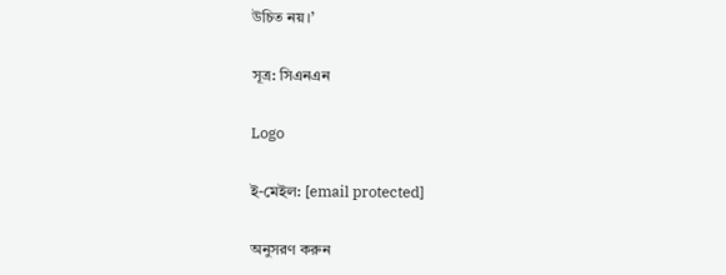উচিত নয়।’

সূত্র: সিএনএন

Logo

ই-মেইল: [email protected]

অনুসরণ করুন